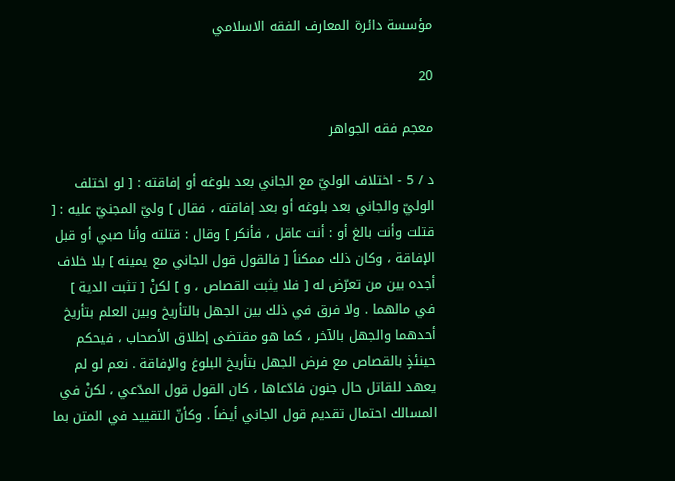مؤسسة دائرة المعارف الفقه الاسلامي

20

معجم فقه الجواهر

د / 5 - اختلاف الوليّ مع الجاني بعد بلوغه أو إفاقته : [ لو اختلف الوليّ والجاني بعد بلوغه أو بعد إفاقته ، فقال ] وليّ المجنيّ عليه : [ قتلت وأنت بالغ أو : أنت عاقل ، فأنكر ] وقال : قتلته وأنا صبي أو قبل الإفاقة ، وكان ذلك ممكناً [ فالقول قول الجاني مع يمينه ] بلا خلاف أجده بين من تعرّض له [ فلا يثبت القصاص ، و ] لكنْ [ تثبت الدية ] في مالهما . ولا فرق في ذلك بين الجهل بالتأريخ وبين العلم بتأريخ أحدهما والجهل بالآخر ، كما هو مقتضى إطلاق الأصحاب ، فيحكم حينئذٍ بالقصاص مع فرض الجهل بتأريخ البلوغ والإفاقة . نعم لو لم يعهد للقاتل حال جنون فادّعاها ، كان القول قول المدّعي ، لكنْ في المسالك احتمال تقديم قول الجاني أيضاً . وكأنّ التقييد في المتن بما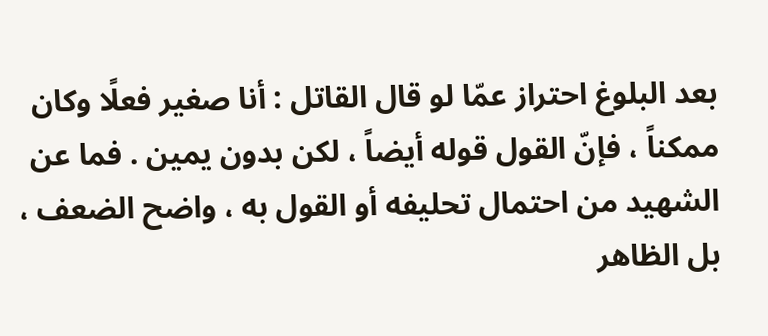بعد البلوغ احتراز عمّا لو قال القاتل : أنا صغير فعلًا وكان ممكناً ، فإنّ القول قوله أيضاً ، لكن بدون يمين . فما عن الشهيد من احتمال تحليفه أو القول به ، واضح الضعف ، بل الظاهر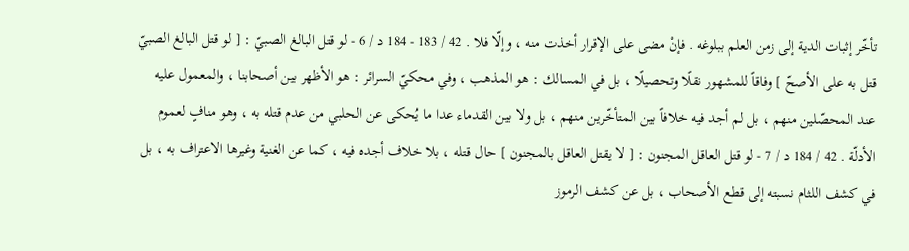تأخّر إثبات الدية إلى زمن العلم ببلوغه . فإنْ مضى على الإقرار أخذت منه ، وإلّا فلا . 42 / 183 - 184 د / 6 - لو قتل البالغ الصبيّ : [ لو قتل البالغ الصبيّ قتل به على الأصحّ ] وفاقاً للمشهور نقلًا وتحصيلًا ، بل في المسالك : هو المذهب ، وفي محكيّ السرائر : هو الأظهر بين أصحابنا ، والمعمول عليه عند المحصّلين منهم ، بل لم أجد فيه خلافاً بين المتأخّرين منهم ، بل ولا بين القدماء عدا ما يُحكى عن الحلبي من عدم قتله به ، وهو منافٍ لعموم الأدلّة . 42 / 184 د / 7 - لو قتل العاقل المجنون : [ لا يقتل العاقل بالمجنون ] حال قتله ، بلا خلاف أجده فيه ، كما عن الغنية وغيرها الاعتراف به ، بل في كشف اللثام نسبته إلى قطع الأصحاب ، بل عن كشف الرموز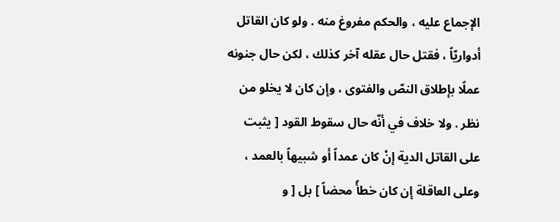الإجماع عليه ، والحكم مفروغ منه . ولو كان القاتل أدواريّاً ، فقتل حال عقله آخر كذلك ، لكن حال جنونه عملًا بإطلاق النصّ والفتوى ، وإن كان لا يخلو من نظر . ولا خلاف في أنّه حال سقوط القود [ يثبت على القاتل الدية إنْ كان عمداً أو شبيهاً بالعمد ، وعلى العاقلة إن كان خطأً محضاً ] بل [ و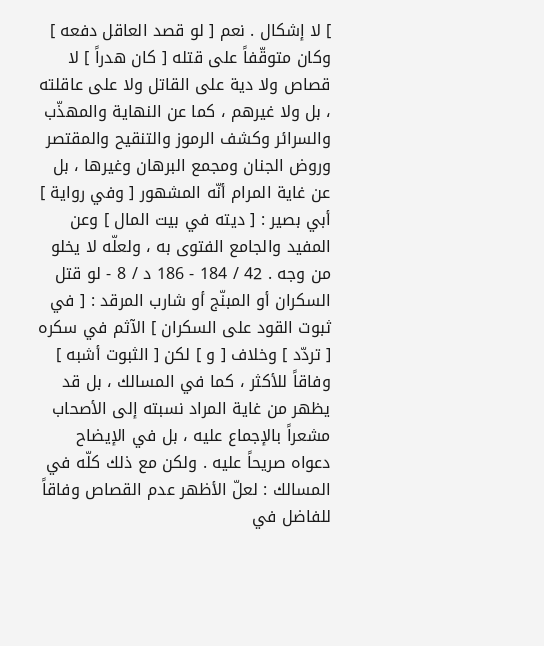] لا إشكال . نعم [ لو قصد العاقل دفعه ] وكان متوقّفاً على قتله [ كان هدراً ] لا قصاص ولا دية على القاتل ولا على عاقلته ، بل ولا غيرهم ، كما عن النهاية والمهذّب والسرائر وكشف الرموز والتنقيح والمقتصر وروض الجنان ومجمع البرهان وغيرها ، بل عن غاية المرام أنّه المشهور [ وفي رواية ] أبي بصير : [ ديته في بيت المال ] وعن المفيد والجامع الفتوى به ، ولعلّه لا يخلو من وجه . 42 / 184 - 186 د / 8 - لو قتل السكران أو المبنّج أو شارب المرقد : [ في ثبوت القود على السكران ] الآثم في سكره [ تردّد ] وخلاف [ و ] لكن [ الثبوت أشبه ] وفاقاً للأكثر ، كما في المسالك ، بل قد يظهر من غاية المراد نسبته إلى الأصحاب مشعراً بالإجماع عليه ، بل في الإيضاح دعواه صريحاً عليه . ولكن مع ذلك كلّه في المسالك : لعلّ الأظهر عدم القصاص وفاقاً للفاضل في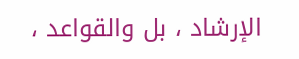الإرشاد ، بل والقواعد ،